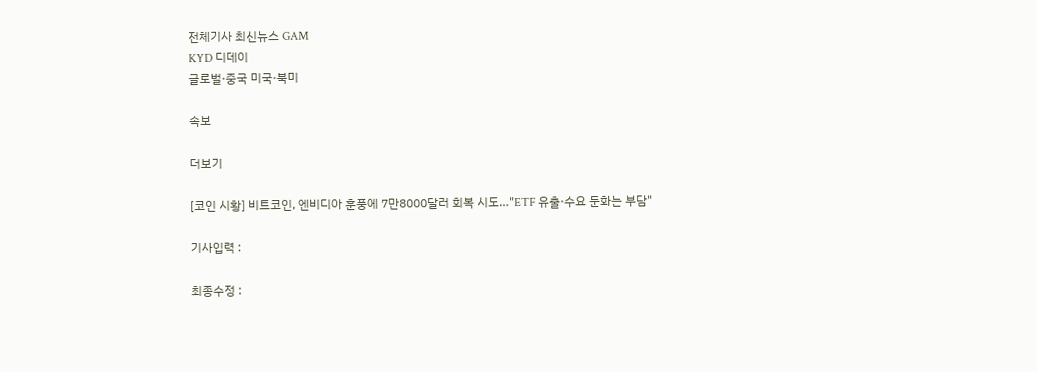전체기사 최신뉴스 GAM
KYD 디데이
글로벌·중국 미국·북미

속보

더보기

[코인 시황] 비트코인, 엔비디아 훈풍에 7만8000달러 회복 시도…"ETF 유출·수요 둔화는 부담"

기사입력 :

최종수정 :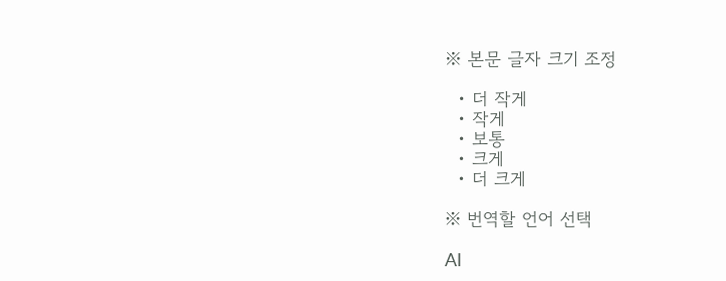※ 본문 글자 크기 조정

  • 더 작게
  • 작게
  • 보통
  • 크게
  • 더 크게

※ 번역할 언어 선택

AI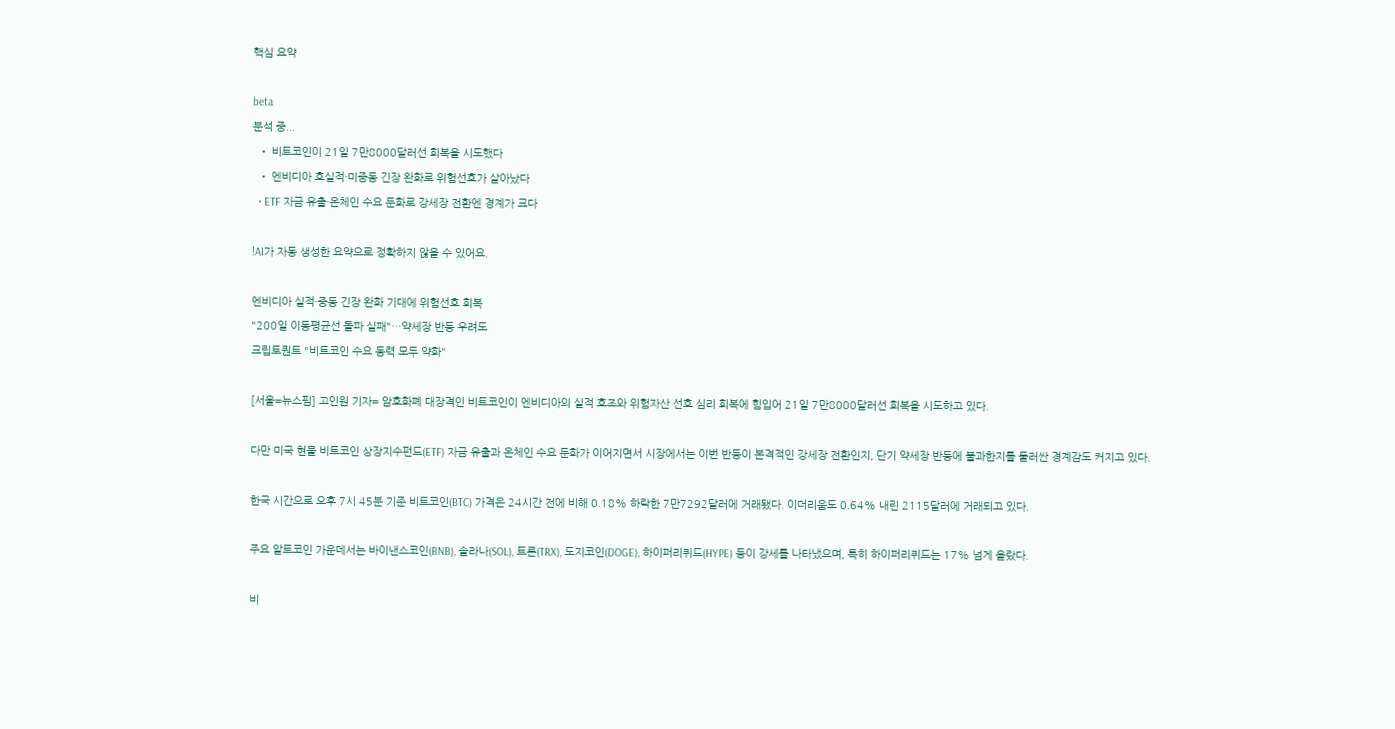핵심 요약

beta
분석 중...
  • 비트코인이 21일 7만8000달러선 회복을 시도했다
  • 엔비디아 호실적·미중동 긴장 완화로 위험선호가 살아났다
  • ETF 자금 유출·온체인 수요 둔화로 강세장 전환엔 경계가 크다

!AI가 자동 생성한 요약으로 정확하지 않을 수 있어요.

엔비디아 실적·중동 긴장 완화 기대에 위험선호 회복
"200일 이동평균선 돌파 실패"…약세장 반등 우려도
크립토퀀트 "비트코인 수요 동력 모두 약화"

[서울=뉴스핌] 고인원 기자= 암호화폐 대장격인 비트코인이 엔비디아의 실적 호조와 위험자산 선호 심리 회복에 힘입어 21일 7만8000달러선 회복을 시도하고 있다.

다만 미국 현물 비트코인 상장지수펀드(ETF) 자금 유출과 온체인 수요 둔화가 이어지면서 시장에서는 이번 반등이 본격적인 강세장 전환인지, 단기 약세장 반등에 불과한지를 둘러싼 경계감도 커지고 있다.

한국 시간으로 오후 7시 45분 기준 비트코인(BTC) 가격은 24시간 전에 비해 0.18% 하락한 7만7292달러에 거래됐다. 이더리움도 0.64% 내린 2115달러에 거래되고 있다.

주요 알트코인 가운데서는 바이낸스코인(BNB), 솔라나(SOL), 트론(TRX), 도지코인(DOGE), 하이퍼리퀴드(HYPE) 등이 강세를 나타냈으며, 특히 하이퍼리퀴드는 17% 넘게 올랐다.

비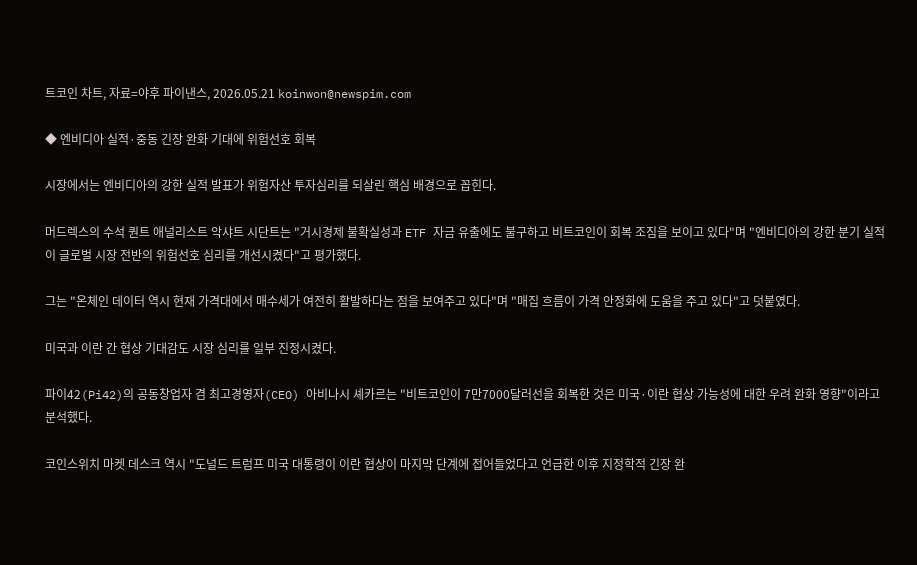트코인 차트, 자료=야후 파이낸스, 2026.05.21 koinwon@newspim.com

◆ 엔비디아 실적·중동 긴장 완화 기대에 위험선호 회복

시장에서는 엔비디아의 강한 실적 발표가 위험자산 투자심리를 되살린 핵심 배경으로 꼽힌다.

머드렉스의 수석 퀀트 애널리스트 악샤트 시단트는 "거시경제 불확실성과 ETF 자금 유출에도 불구하고 비트코인이 회복 조짐을 보이고 있다"며 "엔비디아의 강한 분기 실적이 글로벌 시장 전반의 위험선호 심리를 개선시켰다"고 평가했다.

그는 "온체인 데이터 역시 현재 가격대에서 매수세가 여전히 활발하다는 점을 보여주고 있다"며 "매집 흐름이 가격 안정화에 도움을 주고 있다"고 덧붙였다.

미국과 이란 간 협상 기대감도 시장 심리를 일부 진정시켰다.

파이42(Pi42)의 공동창업자 겸 최고경영자(CEO) 아비나시 셰카르는 "비트코인이 7만7000달러선을 회복한 것은 미국·이란 협상 가능성에 대한 우려 완화 영향"이라고 분석했다.

코인스위치 마켓 데스크 역시 "도널드 트럼프 미국 대통령이 이란 협상이 마지막 단계에 접어들었다고 언급한 이후 지정학적 긴장 완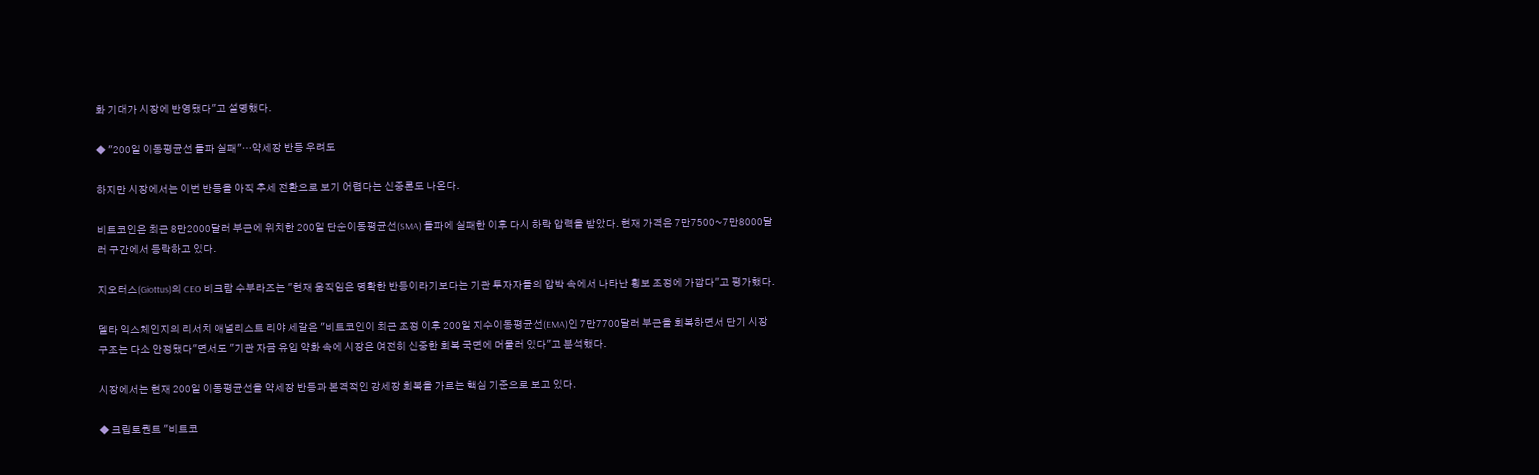화 기대가 시장에 반영됐다"고 설명했다.

◆ "200일 이동평균선 돌파 실패"…약세장 반등 우려도

하지만 시장에서는 이번 반등을 아직 추세 전환으로 보기 어렵다는 신중론도 나온다.

비트코인은 최근 8만2000달러 부근에 위치한 200일 단순이동평균선(SMA) 돌파에 실패한 이후 다시 하락 압력을 받았다. 현재 가격은 7만7500~7만8000달러 구간에서 등락하고 있다.

지오터스(Giottus)의 CEO 비크람 수부라즈는 "현재 움직임은 명확한 반등이라기보다는 기관 투자자들의 압박 속에서 나타난 횡보 조정에 가깝다"고 평가했다.

델타 익스체인지의 리서치 애널리스트 리야 세갈은 "비트코인이 최근 조정 이후 200일 지수이동평균선(EMA)인 7만7700달러 부근을 회복하면서 단기 시장 구조는 다소 안정됐다"면서도 "기관 자금 유입 약화 속에 시장은 여전히 신중한 회복 국면에 머물러 있다"고 분석했다.

시장에서는 현재 200일 이동평균선을 약세장 반등과 본격적인 강세장 회복을 가르는 핵심 기준으로 보고 있다.

◆ 크립토퀀트 "비트코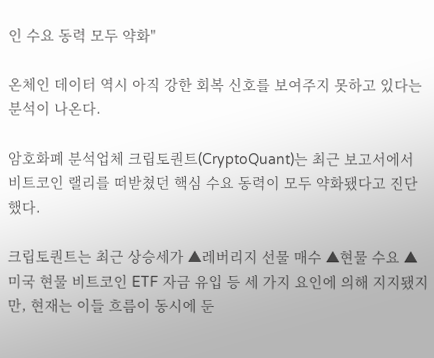인 수요 동력 모두 약화"

온체인 데이터 역시 아직 강한 회복 신호를 보여주지 못하고 있다는 분석이 나온다.

암호화폐 분석업체 크립토퀀트(CryptoQuant)는 최근 보고서에서 비트코인 랠리를 떠받쳤던 핵심 수요 동력이 모두 약화됐다고 진단했다.

크립토퀀트는 최근 상승세가 ▲레버리지 선물 매수 ▲현물 수요 ▲미국 현물 비트코인 ETF 자금 유입 등 세 가지 요인에 의해 지지됐지만, 현재는 이들 흐름이 동시에 둔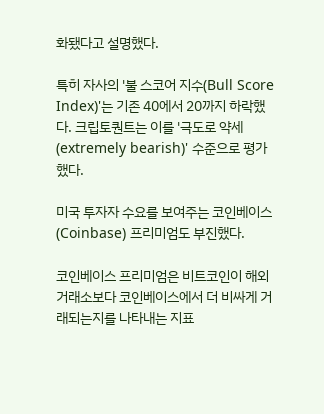화됐다고 설명했다.

특히 자사의 '불 스코어 지수(Bull Score Index)'는 기존 40에서 20까지 하락했다. 크립토퀀트는 이를 '극도로 약세(extremely bearish)' 수준으로 평가했다.

미국 투자자 수요를 보여주는 코인베이스(Coinbase) 프리미엄도 부진했다.

코인베이스 프리미엄은 비트코인이 해외 거래소보다 코인베이스에서 더 비싸게 거래되는지를 나타내는 지표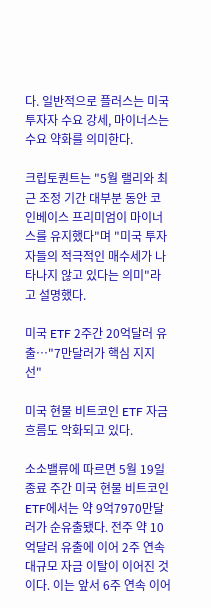다. 일반적으로 플러스는 미국 투자자 수요 강세, 마이너스는 수요 약화를 의미한다.

크립토퀀트는 "5월 랠리와 최근 조정 기간 대부분 동안 코인베이스 프리미엄이 마이너스를 유지했다"며 "미국 투자자들의 적극적인 매수세가 나타나지 않고 있다는 의미"라고 설명했다.

미국 ETF 2주간 20억달러 유출…"7만달러가 핵심 지지선"

미국 현물 비트코인 ETF 자금 흐름도 악화되고 있다.

소소밸류에 따르면 5월 19일 종료 주간 미국 현물 비트코인 ETF에서는 약 9억7970만달러가 순유출됐다. 전주 약 10억달러 유출에 이어 2주 연속 대규모 자금 이탈이 이어진 것이다. 이는 앞서 6주 연속 이어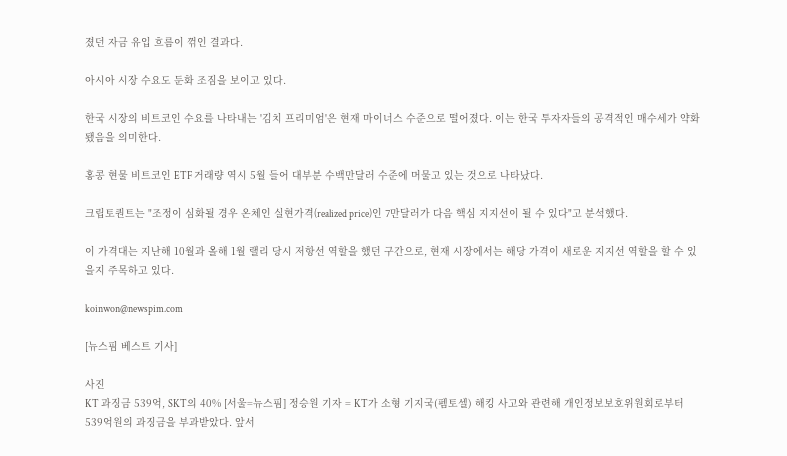졌던 자금 유입 흐름이 꺾인 결과다.

아시아 시장 수요도 둔화 조짐을 보이고 있다.

한국 시장의 비트코인 수요를 나타내는 '김치 프리미엄'은 현재 마이너스 수준으로 떨어졌다. 이는 한국 투자자들의 공격적인 매수세가 약화됐음을 의미한다.

홍콩 현물 비트코인 ETF 거래량 역시 5월 들어 대부분 수백만달러 수준에 머물고 있는 것으로 나타났다.

크립토퀀트는 "조정이 심화될 경우 온체인 실현가격(realized price)인 7만달러가 다음 핵심 지지선이 될 수 있다"고 분석했다.

이 가격대는 지난해 10월과 올해 1월 랠리 당시 저항선 역할을 했던 구간으로, 현재 시장에서는 해당 가격이 새로운 지지선 역할을 할 수 있을지 주목하고 있다.

koinwon@newspim.com

[뉴스핌 베스트 기사]

사진
KT 과징금 539억, SKT의 40% [서울=뉴스핌] 정승원 기자 = KT가 소형 기지국(펨토셀) 해킹 사고와 관련해 개인정보보호위원회로부터 539억원의 과징금을 부과받았다. 앞서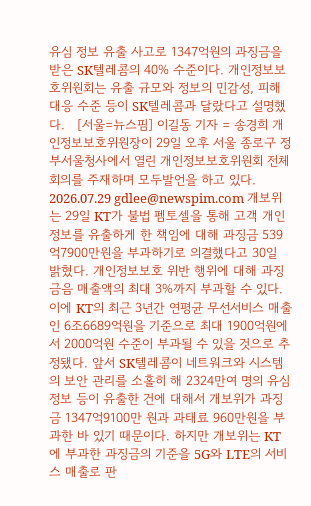유심 정보 유출 사고로 1347억원의 과징금을 받은 SK텔레콤의 40% 수준이다. 개인정보보호위원회는 유출 규모와 정보의 민감성, 피해 대응 수준 등이 SK텔레콤과 달랐다고 설명했다.   [서울=뉴스핌] 이길동 기자 = 송경희 개인정보보호위원장이 29일 오후 서울 종로구 정부서울청사에서 열린 개인정보보호위원회 전체회의를 주재하며 모두발언을 하고 있다. 2026.07.29 gdlee@newspim.com 개보위는 29일 KT가 불법 펨토셀을 통해 고객 개인정보를 유출하게 한 책임에 대해 과징금 539억7900만원을 부과하기로 의결했다고 30일 밝혔다. 개인정보보호 위반 행위에 대해 과징금음 매출액의 최대 3%까지 부과할 수 있다. 이에 KT의 최근 3년간 연평균 무선서비스 매출인 6조6689억원을 기준으로 최대 1900억원에서 2000억원 수준이 부과될 수 있을 것으로 추정됐다. 앞서 SK텔레콤이 네트워크와 시스템의 보안 관리를 소홀히 해 2324만여 명의 유심 정보 등이 유출한 건에 대해서 개보위가 과징금 1347억9100만 원과 과태료 960만원을 부과한 바 있기 때문이다. 하지만 개보위는 KT에 부과한 과징금의 기준을 5G와 LTE의 서비스 매출로 판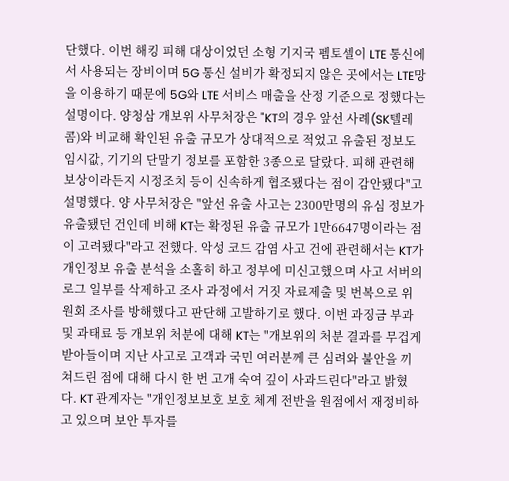단했다. 이번 해킹 피해 대상이었던 소형 기지국 펨토셀이 LTE 통신에서 사용되는 장비이며 5G 통신 설비가 확정되지 않은 곳에서는 LTE망을 이용하기 때문에 5G와 LTE 서비스 매출을 산정 기준으로 정했다는 설명이다. 양청삼 개보위 사무처장은 "KT의 경우 앞선 사례(SK텔레콤)와 비교해 확인된 유출 규모가 상대적으로 적었고 유출된 정보도 임시값, 기기의 단말기 정보를 포함한 3종으로 달랐다. 피해 관련해 보상이라든지 시정조치 등이 신속하게 협조됐다는 점이 감안됐다"고 설명했다. 양 사무처장은 "앞선 유출 사고는 2300만명의 유심 정보가 유출됐던 건인데 비해 KT는 확정된 유출 규모가 1만6647명이라는 점이 고려됐다"라고 전했다. 악성 코드 감염 사고 건에 관련해서는 KT가 개인정보 유출 분석을 소홀히 하고 정부에 미신고했으며 사고 서버의 로그 일부를 삭제하고 조사 과정에서 거짓 자료제출 및 번복으로 위원회 조사를 방해했다고 판단해 고발하기로 했다. 이번 과징금 부과 및 과태료 등 개보위 처분에 대해 KT는 "개보위의 처분 결과를 무겁게 받아들이며 지난 사고로 고객과 국민 여러분께 큰 심려와 불안을 끼쳐드린 점에 대해 다시 한 번 고개 숙여 깊이 사과드린다"라고 밝혔다. KT 관계자는 "개인정보보호 보호 체계 전반을 원점에서 재정비하고 있으며 보안 투자를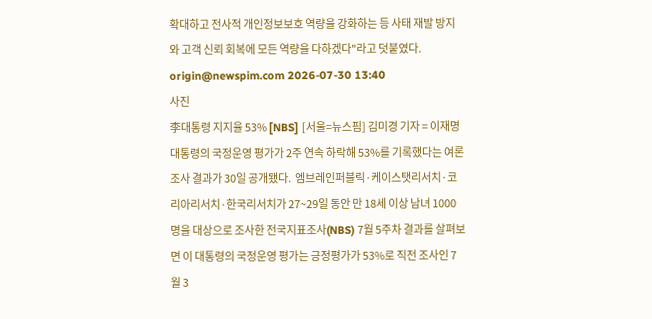확대하고 전사적 개인정보보호 역량을 강화하는 등 사태 재발 방지와 고객 신뢰 회복에 모든 역량을 다하겠다"라고 덧붙였다.  origin@newspim.com 2026-07-30 13:40
사진
李대통령 지지율 53% [NBS] [서울=뉴스핌] 김미경 기자 = 이재명 대통령의 국정운영 평가가 2주 연속 하락해 53%를 기록했다는 여론조사 결과가 30일 공개됐다.  엠브레인퍼블릭·케이스탯리서치·코리아리서치·한국리서치가 27~29일 동안 만 18세 이상 남녀 1000명을 대상으로 조사한 전국지표조사(NBS) 7월 5주차 결과를 살펴보면 이 대통령의 국정운영 평가는 긍정평가가 53%로 직전 조사인 7월 3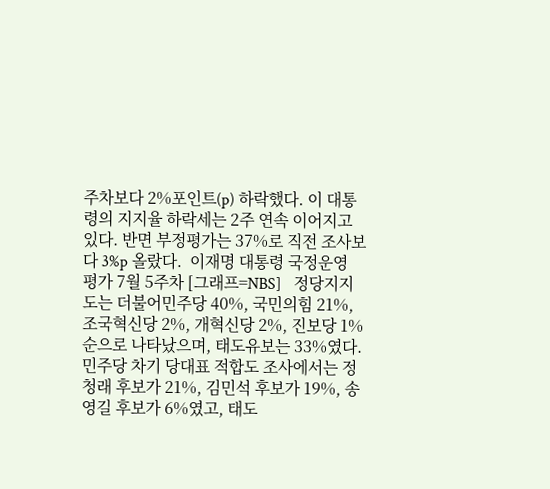주차보다 2%포인트(p) 하락했다. 이 대통령의 지지율 하락세는 2주 연속 이어지고 있다. 반면 부정평가는 37%로 직전 조사보다 3%p 올랐다.  이재명 대통령 국정운영 평가 7월 5주차 [그래프=NBS]   정당지지도는 더불어민주당 40%, 국민의힘 21%, 조국혁신당 2%, 개혁신당 2%, 진보당 1% 순으로 나타났으며, 태도유보는 33%였다.  민주당 차기 당대표 적합도 조사에서는 정청래 후보가 21%, 김민석 후보가 19%, 송영길 후보가 6%였고, 태도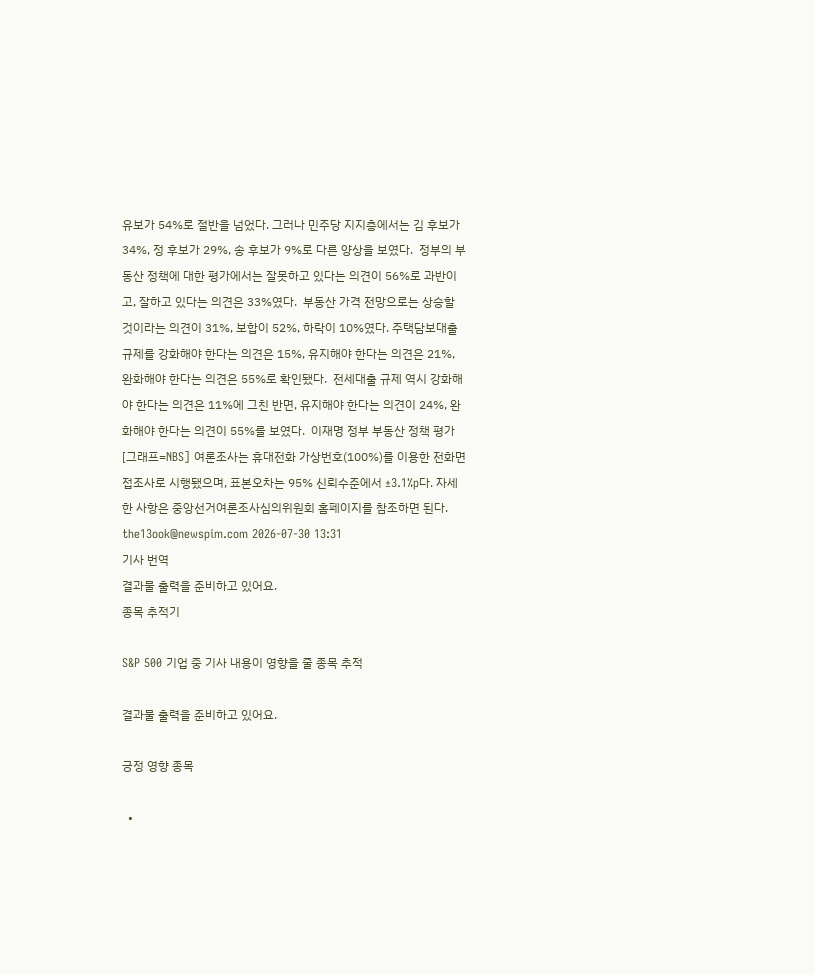유보가 54%로 절반을 넘었다. 그러나 민주당 지지층에서는 김 후보가 34%, 정 후보가 29%, 송 후보가 9%로 다른 양상을 보였다.  정부의 부동산 정책에 대한 평가에서는 잘못하고 있다는 의견이 56%로 과반이고, 잘하고 있다는 의견은 33%였다.  부동산 가격 전망으로는 상승할 것이라는 의견이 31%, 보합이 52%, 하락이 10%였다. 주택담보대출 규제를 강화해야 한다는 의견은 15%, 유지해야 한다는 의견은 21%, 완화해야 한다는 의견은 55%로 확인됐다.  전세대출 규제 역시 강화해야 한다는 의견은 11%에 그친 반면, 유지해야 한다는 의견이 24%, 완화해야 한다는 의견이 55%를 보였다.  이재명 정부 부동산 정책 평가 [그래프=NBS] 여론조사는 휴대전화 가상번호(100%)를 이용한 전화면접조사로 시행됐으며, 표본오차는 95% 신뢰수준에서 ±3.1%p다. 자세한 사항은 중앙선거여론조사심의위원회 홈페이지를 참조하면 된다.  the13ook@newspim.com 2026-07-30 13:31
기사 번역
결과물 출력을 준비하고 있어요.
종목 추적기

S&P 500 기업 중 기사 내용이 영향을 줄 종목 추적

결과물 출력을 준비하고 있어요.

긍정 영향 종목

  •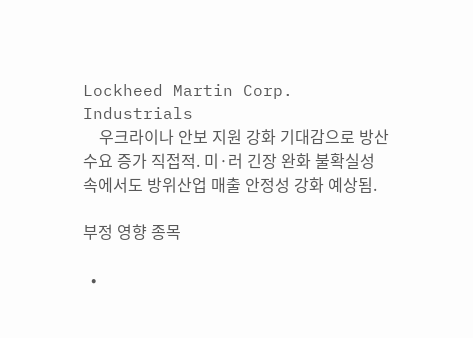Lockheed Martin Corp. Industrials
    우크라이나 안보 지원 강화 기대감으로 방산 수요 증가 직접적. 미·러 긴장 완화 불확실성 속에서도 방위산업 매출 안정성 강화 예상됨.

부정 영향 종목

  •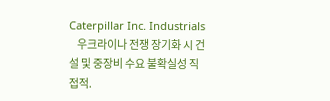Caterpillar Inc. Industrials
    우크라이나 전쟁 장기화 시 건설 및 중장비 수요 불확실성 직접적.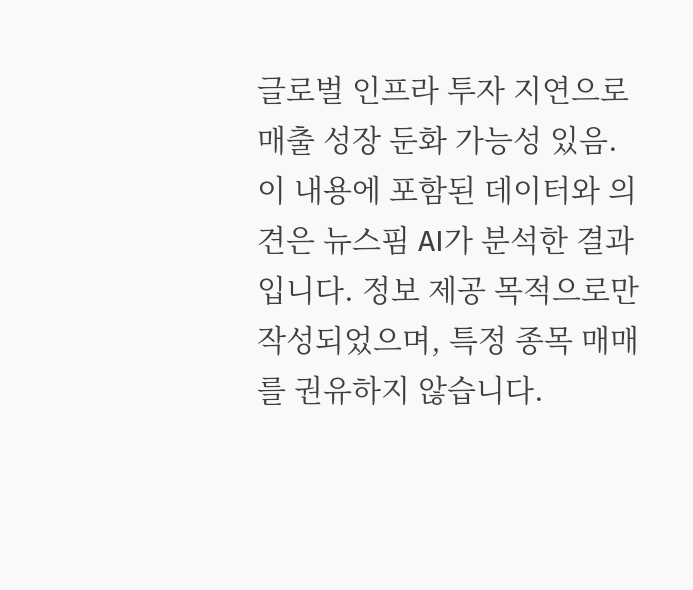글로벌 인프라 투자 지연으로 매출 성장 둔화 가능성 있음.
이 내용에 포함된 데이터와 의견은 뉴스핌 AI가 분석한 결과입니다. 정보 제공 목적으로만 작성되었으며, 특정 종목 매매를 권유하지 않습니다.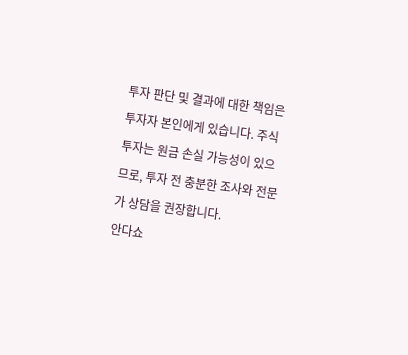투자 판단 및 결과에 대한 책임은 투자자 본인에게 있습니다. 주식 투자는 원금 손실 가능성이 있으므로, 투자 전 충분한 조사와 전문가 상담을 권장합니다.
안다쇼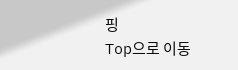핑
Top으로 이동